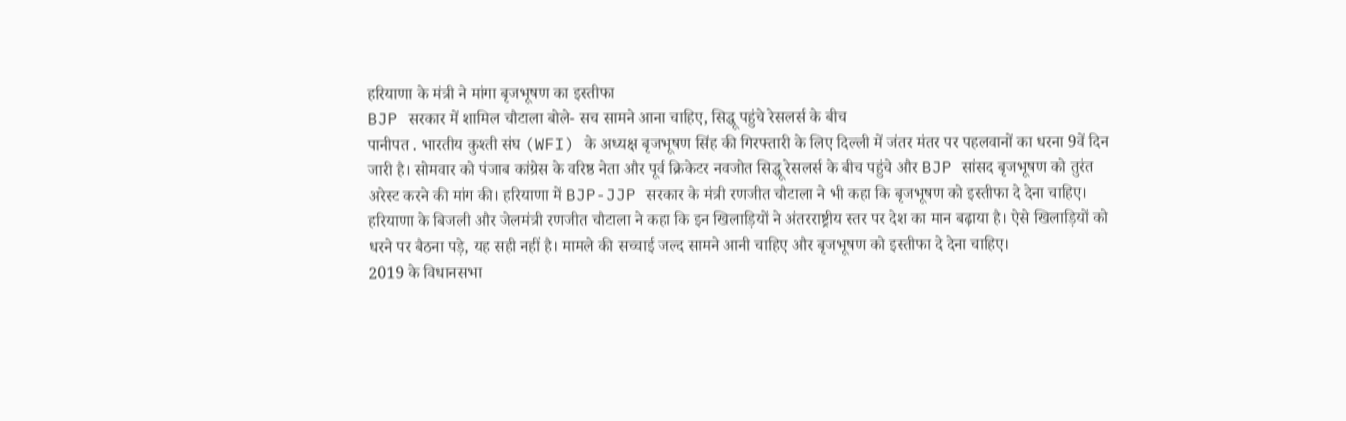हरियाणा के मंत्री ने मांगा बृजभूषण का इस्तीफा
BJP सरकार में शामिल चौटाला बोले- सच सामने आना चाहिए, सिद्धू पहुंचे रेसलर्स के बीच
पानीपत . भारतीय कुश्ती संघ (WFI) के अध्यक्ष बृजभूषण सिंह की गिरफ्तारी के लिए दिल्ली में जंतर मंतर पर पहलवानों का धरना 9वें दिन जारी है। सोमवार को पंजाब कांग्रेस के वरिष्ठ नेता और पूर्व क्रिकेटर नवजोत सिद्धू रेसलर्स के बीच पहुंचे और BJP सांसद बृजभूषण को तुरंत अरेस्ट करने की मांग की। हरियाणा में BJP-JJP सरकार के मंत्री रणजीत चौटाला ने भी कहा कि बृजभूषण को इस्तीफा दे देना चाहिए।
हरियाणा के बिजली और जेलमंत्री रणजीत चौटाला ने कहा कि इन खिलाड़ियों ने अंतरराष्ट्रीय स्तर पर देश का मान बढ़ाया है। ऐसे खिलाड़ियों को धरने पर बैठना पड़े, यह सही नहीं है। मामले की सच्चाई जल्द सामने आनी चाहिए और बृजभूषण को इस्तीफा दे देना चाहिए।
2019 के विधानसभा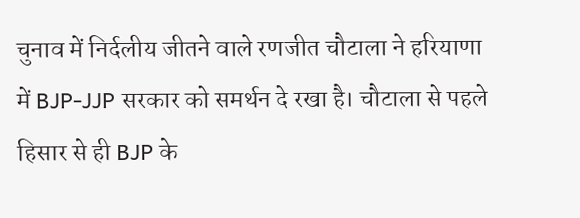चुनाव में निर्दलीय जीतने वाले रणजीत चौटाला ने हरियाणा में BJP-JJP सरकार को समर्थन दे रखा है। चौटाला से पहले हिसार से ही BJP के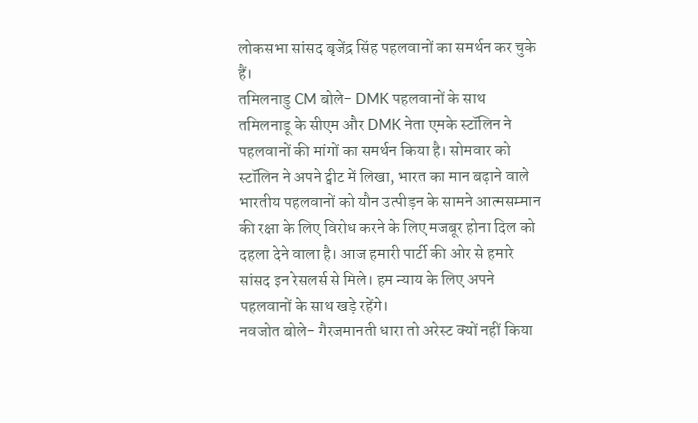लोकसभा सांसद बृजेंद्र सिंह पहलवानों का समर्थन कर चुके हैं।
तमिलनाडु CM बोले- DMK पहलवानों के साथ
तमिलनाडू के सीएम और DMK नेता एमके स्टॉलिन ने पहलवानों की मांगों का समर्थन किया है। सोमवार को स्टॉलिन ने अपने ट्वीट में लिखा, भारत का मान बढ़ाने वाले भारतीय पहलवानों को यौन उत्पीड़न के सामने आत्मसम्मान की रक्षा के लिए विरोध करने के लिए मजबूर होना दिल को दहला देने वाला है। आज हमारी पार्टी की ओर से हमारे सांसद इन रेसलर्स से मिले। हम न्याय के लिए अपने पहलवानों के साथ खड़े रहेंगे।
नवजोत बोले- गैरजमानती धारा तो अरेस्ट क्यों नहीं किया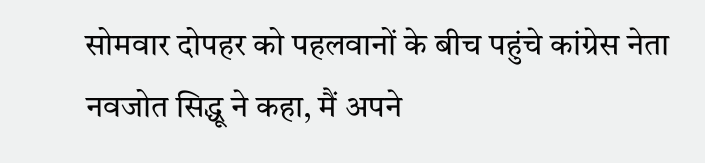सोमवार दोपहर को पहलवानों के बीच पहुंचे कांग्रेस नेता नवजोत सिद्धू ने कहा, मैं अपने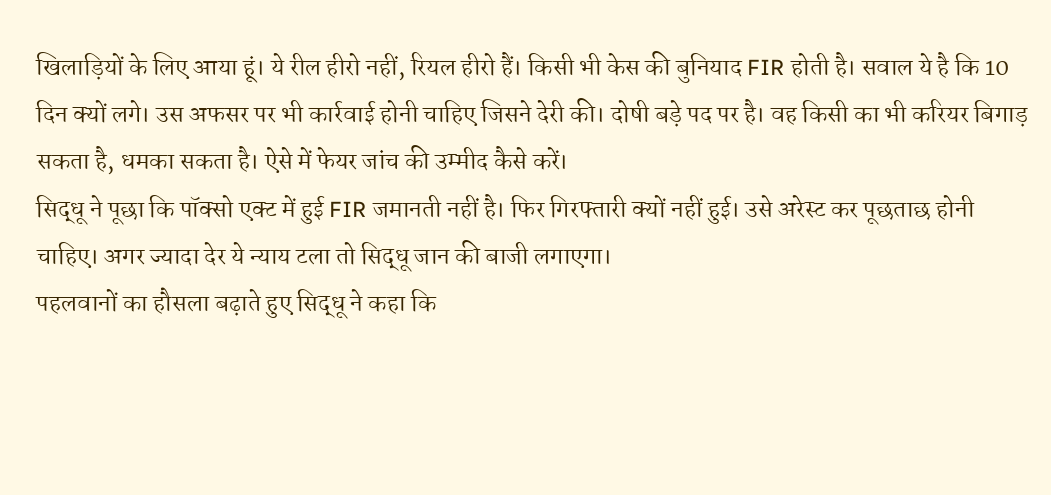खिलाड़ियों के लिए आया हूं। ये रील हीरो नहीं, रियल हीरो हैं। किसी भी केस की बुनियाद FIR होती है। सवाल ये है कि 10 दिन क्यों लगे। उस अफसर पर भी कार्रवाई होनी चाहिए जिसने देरी की। दोषी बड़े पद पर है। वह किसी का भी करियर बिगाड़ सकता है, धमका सकता है। ऐसे में फेयर जांच की उम्मीद कैसे करें।
सिद्धू ने पूछा कि पॉक्सो एक्ट में हुई FIR जमानती नहीं है। फिर गिरफ्तारी क्यों नहीं हुई। उसे अरेस्ट कर पूछताछ होनी चाहिए। अगर ज्यादा देर ये न्याय टला तो सिद्धू जान की बाजी लगाएगा।
पहलवानों का हौसला बढ़ाते हुए सिद्धू ने कहा कि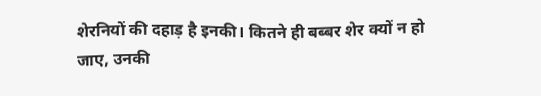शेरनियों की दहाड़ है इनकी। कितने ही बब्बर शेर क्यों न हो जाए, उनकी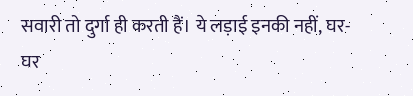सवारी तो दुर्गा ही करती हैं। ये लड़ाई इनकी नहीं, घर-घर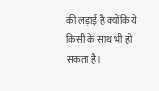की लड़ाई है क्योंकि ये किसी के साथ भी हो सकता है।